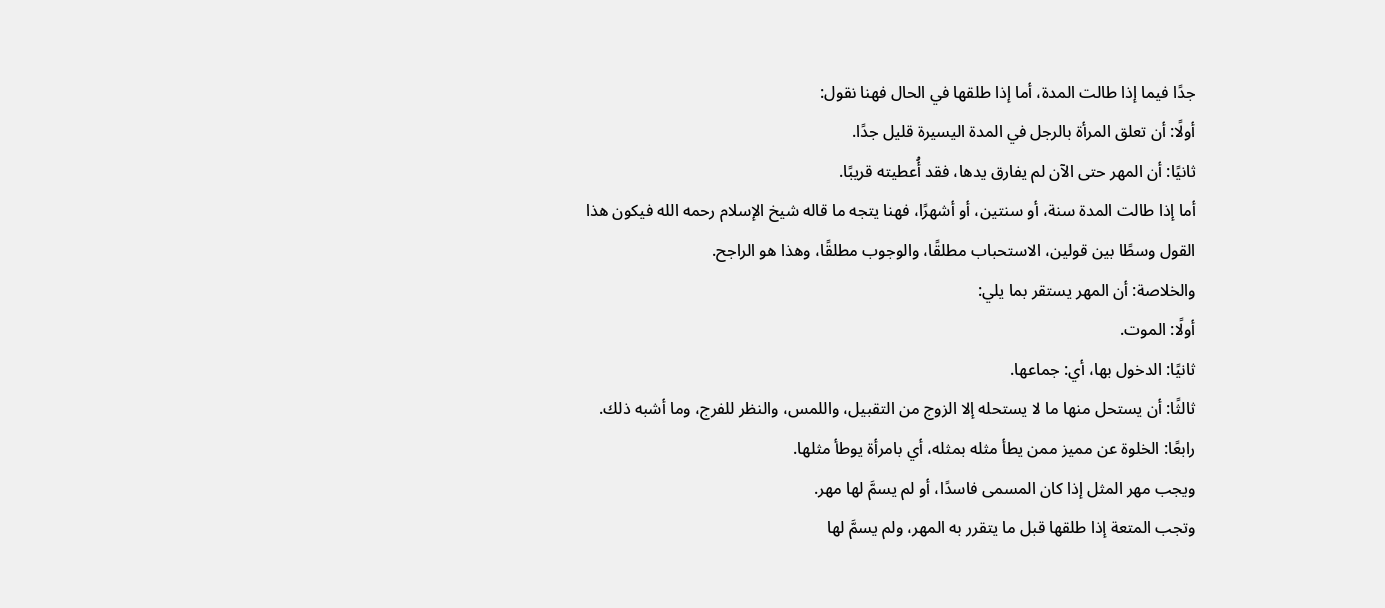جدًا فيما إذا طالت المدة، أما إذا طلقها في الحال فهنا نقول:
أولًا: أن تعلق المرأة بالرجل في المدة اليسيرة قليل جدًا.
ثانيًا: أن المهر حتى الآن لم يفارق يدها، فقد أُعطيته قريبًا.
أما إذا طالت المدة سنة، أو سنتين، أو أشهرًا، فهنا يتجه ما قاله شيخ الإسلام رحمه الله فيكون هذا القول وسطًا بين قولين، الاستحباب مطلقًا، والوجوب مطلقًا، وهذا هو الراجح.
والخلاصة: أن المهر يستقر بما يلي:
أولًا: الموت.
ثانيًا: الدخول بها، أي: جماعها.
ثالثًا: أن يستحل منها ما لا يستحله إلا الزوج من التقبيل، واللمس، والنظر للفرج، وما أشبه ذلك.
رابعًا: الخلوة عن مميز ممن يطأ مثله بمثله، أي بامرأة يوطأ مثلها.
ويجب مهر المثل إذا كان المسمى فاسدًا، أو لم يسمَّ لها مهر.
وتجب المتعة إذا طلقها قبل ما يتقرر به المهر، ولم يسمَّ لها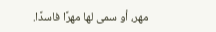مهر، أو سمى لها مهرًا فاسدًا.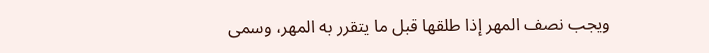ويجب نصف المهر إذا طلقها قبل ما يتقرر به المهر، وسمى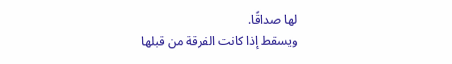لها صداقًا.
ويسقط إذا كانت الفرقة من قبلها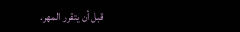قبل أن يتقرر المهر.